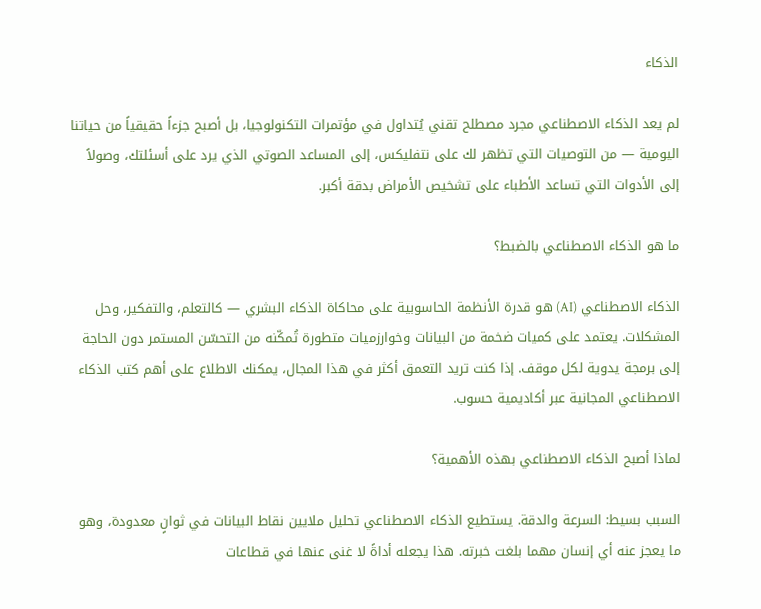الذكاء

لم يعد الذكاء الاصطناعي مجرد مصطلح تقني يُتداول في مؤتمرات التكنولوجيا، بل أصبح جزءاً حقيقياً من حياتنا اليومية — من التوصيات التي تظهر لك على نتفليكس، إلى المساعد الصوتي الذي يرد على أسئلتك، وصولاً إلى الأدوات التي تساعد الأطباء على تشخيص الأمراض بدقة أكبر.

ما هو الذكاء الاصطناعي بالضبط؟

الذكاء الاصطناعي (AI) هو قدرة الأنظمة الحاسوبية على محاكاة الذكاء البشري — كالتعلم، والتفكير، وحل المشكلات. يعتمد على كميات ضخمة من البيانات وخوارزميات متطورة تُمكّنه من التحسّن المستمر دون الحاجة إلى برمجة يدوية لكل موقف. إذا كنت تريد التعمق أكثر في هذا المجال، يمكنك الاطلاع على أهم كتب الذكاء الاصطناعي المجانية عبر أكاديمية حسوب.

لماذا أصبح الذكاء الاصطناعي بهذه الأهمية؟

السبب بسيط: السرعة والدقة. يستطيع الذكاء الاصطناعي تحليل ملايين نقاط البيانات في ثوانٍ معدودة، وهو ما يعجز عنه أي إنسان مهما بلغت خبرته. هذا يجعله أداةً لا غنى عنها في قطاعات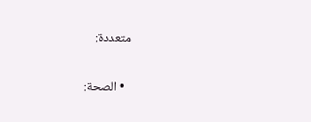متعددة:

  • الصحة: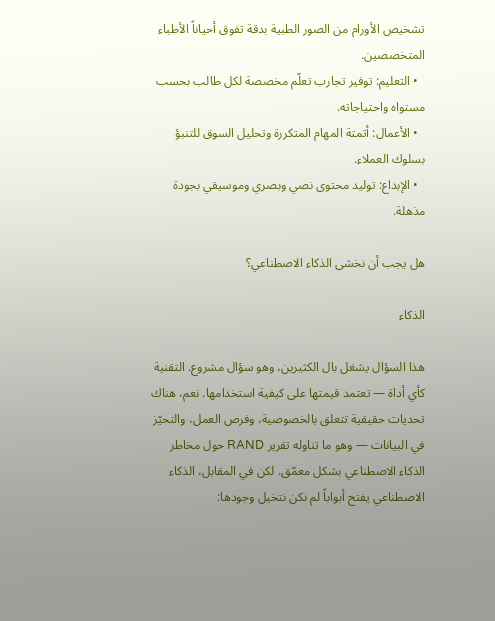تشخيص الأورام من الصور الطبية بدقة تفوق أحياناً الأطباء المتخصصين.
  • التعليم: توفير تجارب تعلّم مخصصة لكل طالب بحسب مستواه واحتياجاته.
  • الأعمال: أتمتة المهام المتكررة وتحليل السوق للتنبؤ بسلوك العملاء.
  • الإبداع: توليد محتوى نصي وبصري وموسيقي بجودة مذهلة.

هل يجب أن نخشى الذكاء الاصطناعي؟

الذكاء

هذا السؤال يشغل بال الكثيرين، وهو سؤال مشروع. التقنية كأي أداة — تعتمد قيمتها على كيفية استخدامها. نعم، هناك تحديات حقيقية تتعلق بالخصوصية، وفرص العمل، والتحيّز في البيانات — وهو ما تناوله تقرير RAND حول مخاطر الذكاء الاصطناعي بشكل معمّق. لكن في المقابل، الذكاء الاصطناعي يفتح أبواباً لم نكن نتخيل وجودها: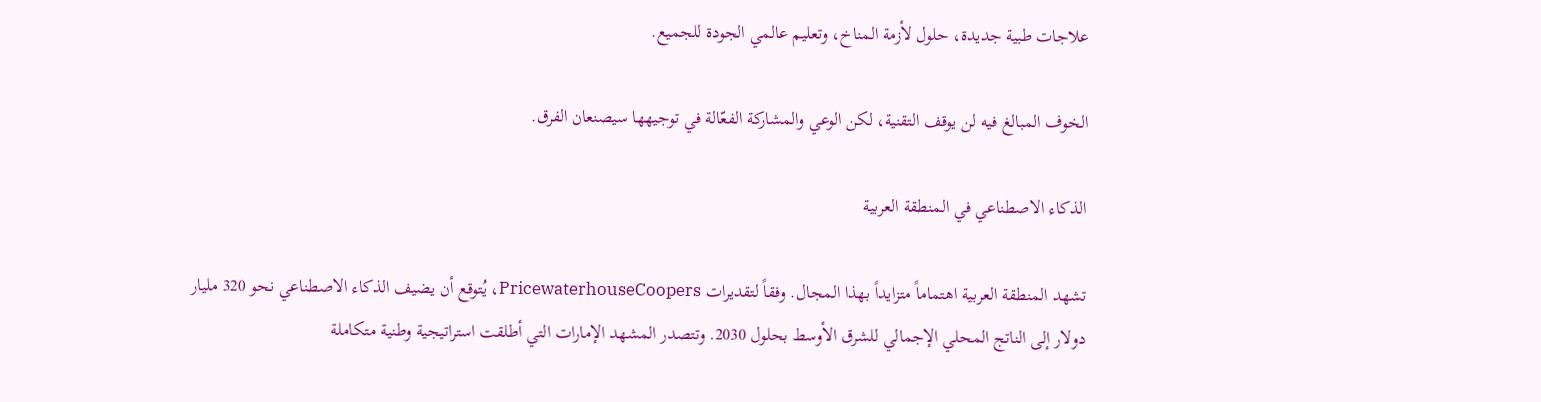علاجات طبية جديدة، حلول لأزمة المناخ، وتعليم عالمي الجودة للجميع.

الخوف المبالغ فيه لن يوقف التقنية، لكن الوعي والمشاركة الفعّالة في توجيهها سيصنعان الفرق.

الذكاء الاصطناعي في المنطقة العربية

تشهد المنطقة العربية اهتماماً متزايداً بهذا المجال. وفقاً لتقديرات PricewaterhouseCoopers، يُتوقع أن يضيف الذكاء الاصطناعي نحو 320 مليار دولار إلى الناتج المحلي الإجمالي للشرق الأوسط بحلول 2030. وتتصدر المشهد الإمارات التي أطلقت استراتيجية وطنية متكاملة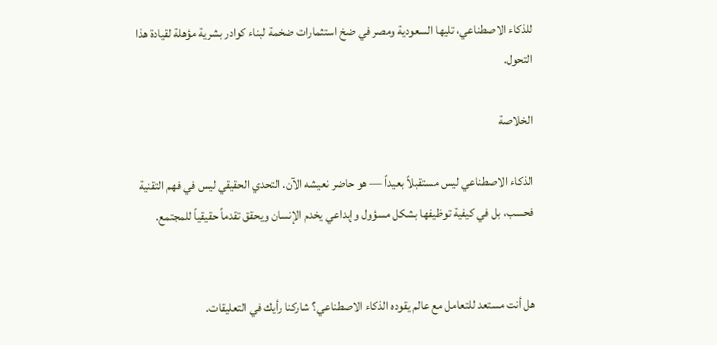للذكاء الاصطناعي، تليها السعودية ومصر في ضخ استثمارات ضخمة لبناء كوادر بشرية مؤهلة لقيادة هذا التحول.

الخلاصة

الذكاء الاصطناعي ليس مستقبلاً بعيداً — هو حاضر نعيشه الآن. التحدي الحقيقي ليس في فهم التقنية فحسب، بل في كيفية توظيفها بشكل مسؤول وإبداعي يخدم الإنسان ويحقق تقدماً حقيقياً للمجتمع.


هل أنت مستعد للتعامل مع عالم يقوده الذكاء الاصطناعي؟ شاركنا رأيك في التعليقات.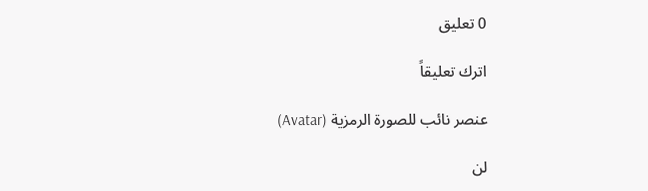0 تعليق

اترك تعليقاً

عنصر نائب للصورة الرمزية (Avatar)

لن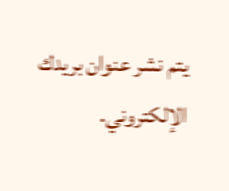يتم نشر عنوان بريدك الإلكتروني.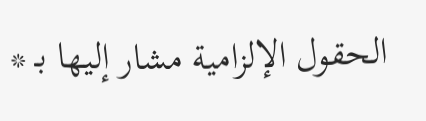الحقول الإلزامية مشار إليها بـ *